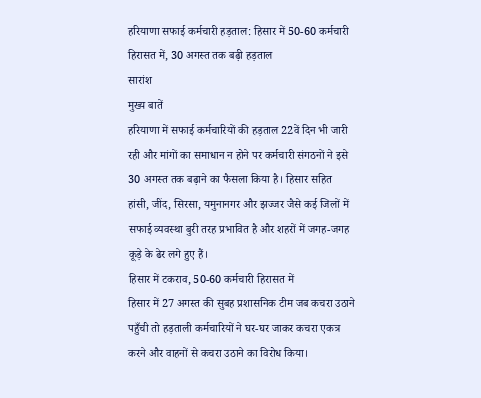हरियाणा सफाई कर्मचारी हड़ताल: हिसार में 50-60 कर्मचारी हिरासत में, 30 अगस्त तक बढ़ी हड़ताल
सारांश
मुख्य बातें
हरियाणा में सफाई कर्मचारियों की हड़ताल 22वें दिन भी जारी रही और मांगों का समाधान न होने पर कर्मचारी संगठनों ने इसे 30 अगस्त तक बढ़ाने का फैसला किया है। हिसार सहित हांसी, जींद, सिरसा, यमुनानगर और झज्जर जैसे कई जिलों में सफाई व्यवस्था बुरी तरह प्रभावित है और शहरों में जगह-जगह कूड़े के ढेर लगे हुए हैं।
हिसार में टकराव, 50-60 कर्मचारी हिरासत में
हिसार में 27 अगस्त की सुबह प्रशासनिक टीम जब कचरा उठाने पहुँची तो हड़ताली कर्मचारियों ने घर-घर जाकर कचरा एकत्र करने और वाहनों से कचरा उठाने का विरोध किया।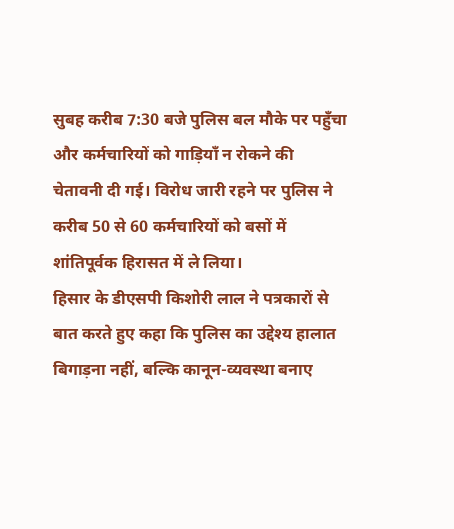सुबह करीब 7:30 बजे पुलिस बल मौके पर पहुँचा और कर्मचारियों को गाड़ियाँ न रोकने की चेतावनी दी गई। विरोध जारी रहने पर पुलिस ने करीब 50 से 60 कर्मचारियों को बसों में शांतिपूर्वक हिरासत में ले लिया।
हिसार के डीएसपी किशोरी लाल ने पत्रकारों से बात करते हुए कहा कि पुलिस का उद्देश्य हालात बिगाड़ना नहीं, बल्कि कानून-व्यवस्था बनाए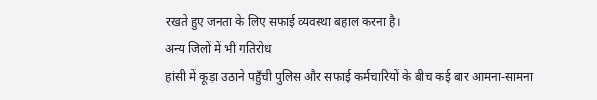रखते हुए जनता के लिए सफाई व्यवस्था बहाल करना है।
अन्य जिलों में भी गतिरोध
हांसी में कूड़ा उठाने पहुँची पुलिस और सफाई कर्मचारियों के बीच कई बार आमना-सामना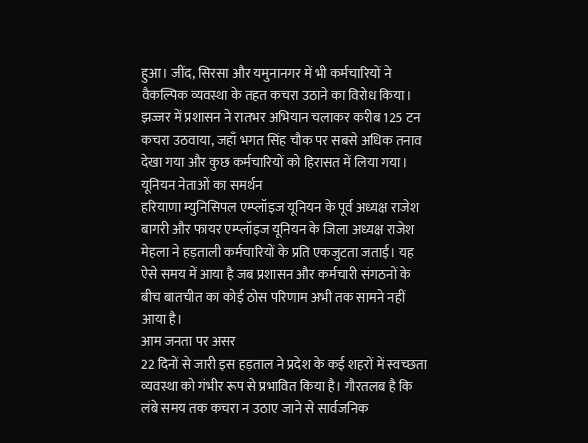हुआ। जींद, सिरसा और यमुनानगर में भी कर्मचारियों ने वैकल्पिक व्यवस्था के तहत कचरा उठाने का विरोध किया। झज्जर में प्रशासन ने रातभर अभियान चलाकर करीब 125 टन कचरा उठवाया, जहाँ भगत सिंह चौक पर सबसे अधिक तनाव देखा गया और कुछ कर्मचारियों को हिरासत में लिया गया।
यूनियन नेताओं का समर्थन
हरियाणा म्युनिसिपल एम्प्लॉइज यूनियन के पूर्व अध्यक्ष राजेश बागरी और फायर एम्प्लॉइज यूनियन के जिला अध्यक्ष राजेश मेहला ने हड़ताली कर्मचारियों के प्रति एकजुटता जताई। यह ऐसे समय में आया है जब प्रशासन और कर्मचारी संगठनों के बीच बातचीत का कोई ठोस परिणाम अभी तक सामने नहीं आया है।
आम जनता पर असर
22 दिनों से जारी इस हड़ताल ने प्रदेश के कई शहरों में स्वच्छता व्यवस्था को गंभीर रूप से प्रभावित किया है। गौरतलब है कि लंबे समय तक कचरा न उठाए जाने से सार्वजनिक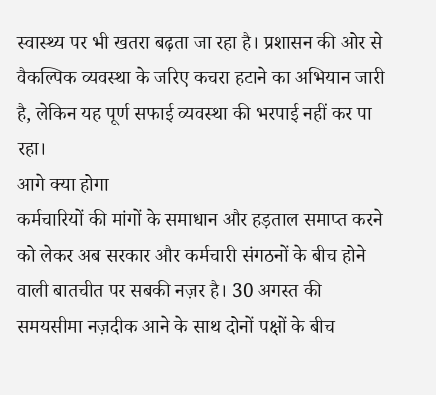स्वास्थ्य पर भी खतरा बढ़ता जा रहा है। प्रशासन की ओर से वैकल्पिक व्यवस्था के जरिए कचरा हटाने का अभियान जारी है, लेकिन यह पूर्ण सफाई व्यवस्था की भरपाई नहीं कर पा रहा।
आगे क्या होगा
कर्मचारियों की मांगों के समाधान और हड़ताल समाप्त करने को लेकर अब सरकार और कर्मचारी संगठनों के बीच होने वाली बातचीत पर सबकी नज़र है। 30 अगस्त की समयसीमा नज़दीक आने के साथ दोनों पक्षों के बीच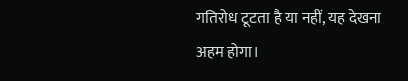गतिरोध टूटता है या नहीं, यह देखना अहम होगा।